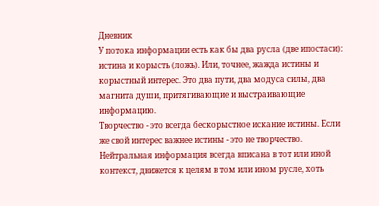Дневник
У потока информации есть как бы два русла (две ипостаси): истина и корысть (ложь). Или, точнее, жажда истины и корыстный интерес. Это два пути, два модуса силы, два магнита души, притягивающие и выстраивающие информацию.
Творчество - это всегда бескорыстное искание истины. Если же свой интерес важнее истины - это не творчество.
Нейтральная информация всегда вписана в тот или иной контекст, движется к целям в том или ином русле, хоть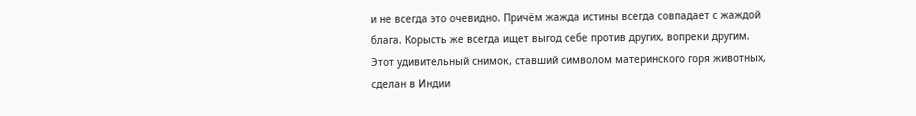и не всегда это очевидно. Причём жажда истины всегда совпадает с жаждой блага. Корысть же всегда ищет выгод себе против других, вопреки другим.
Этот удивительный снимок, ставший символом материнского горя животных, сделан в Индии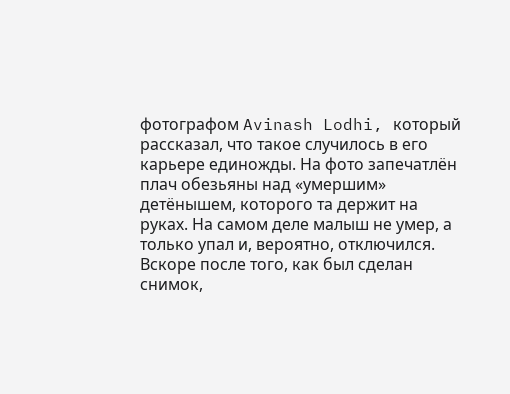фотографом Avinash Lodhi, который рассказал, что такое случилось в его карьере единожды. На фото запечатлён плач обезьяны над «умершим» детёнышем, которого та держит на руках. На самом деле малыш не умер, а только упал и, вероятно, отключился. Вскоре после того, как был сделан снимок,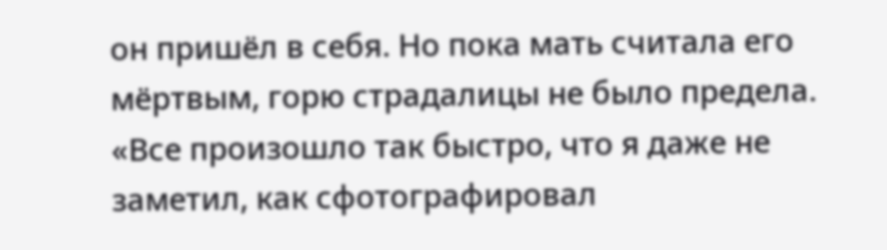он пришёл в себя. Но пока мать считала его мёртвым, горю страдалицы не было предела. «Все произошло так быстро, что я даже не заметил, как сфотографировал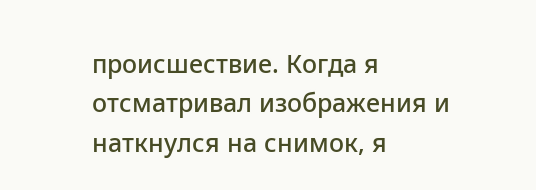происшествие. Когда я отсматривал изображения и наткнулся на снимок, я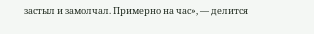застыл и замолчал. Примерно на час», — делится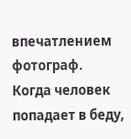впечатлением фотограф.
Когда человек попадает в беду,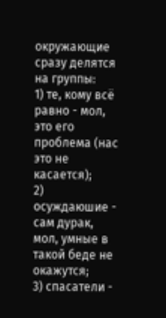окружающие сразу делятся на группы:
1) те, кому всё равно - мол, это его проблема (нас это не касается);
2) осуждаюшие - сам дурак, мол, умные в такой беде не окажутся;
3) спасатели -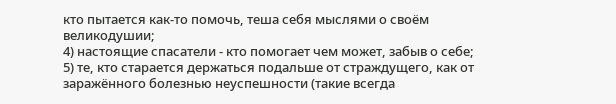кто пытается как-то помочь, теша себя мыслями о своём великодушии;
4) настоящие спасатели - кто помогает чем может, забыв о себе;
5) те, кто старается держаться подальше от страждущего, как от заражённого болезнью неуспешности (такие всегда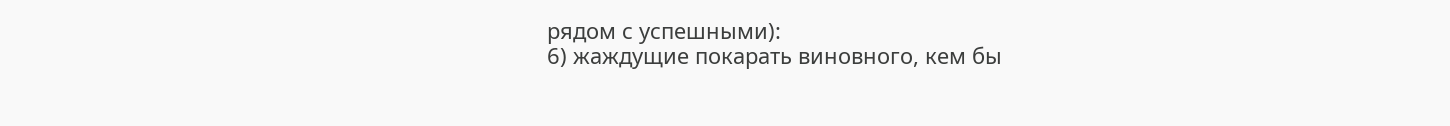рядом с успешными):
6) жаждущие покарать виновного, кем бы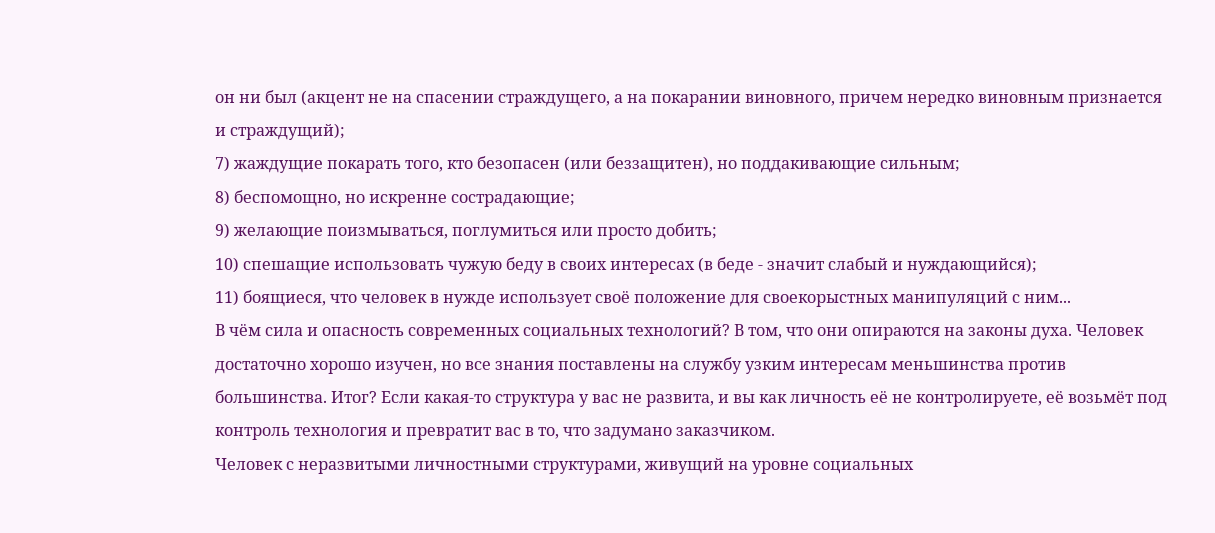он ни был (акцент не на спасении страждущего, а на покарании виновного, причем нередко виновным признается и страждущий);
7) жаждущие покарать того, кто безопасен (или беззащитен), но поддакивающие сильным;
8) беспомощно, но искренне сострадающие;
9) желающие поизмываться, поглумиться или просто добить;
10) спешащие использовать чужую беду в своих интересах (в беде - значит слабый и нуждающийся);
11) боящиеся, что человек в нужде использует своё положение для своекорыстных манипуляций с ним...
В чём сила и опасность современных социальных технологий? В том, что они опираются на законы духа. Человек достаточно хорошо изучен, но все знания поставлены на службу узким интересам меньшинства против большинства. Итог? Если какая-то структура у вас не развита, и вы как личность её не контролируете, её возьмёт под контроль технология и превратит вас в то, что задумано заказчиком.
Человек с неразвитыми личностными структурами, живущий на уровне социальных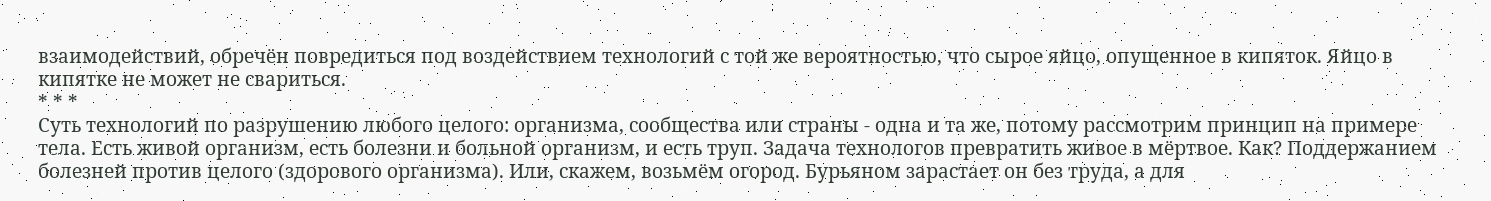взаимодействий, обречён повредиться под воздействием технологий с той же вероятностью, что сырое яйцо, опущенное в кипяток. Яйцо в кипятке не может не свариться.
* * *
Суть технологий по разрушению любого целого: организма, сообщества или страны - одна и та же, потому рассмотрим принцип на примере тела. Есть живой организм, есть болезни и больной организм, и есть труп. Задача технологов превратить живое в мёртвое. Как? Поддержанием болезней против целого (здорового организма). Или, скажем, возьмём огород. Бурьяном зарастает он без труда, а для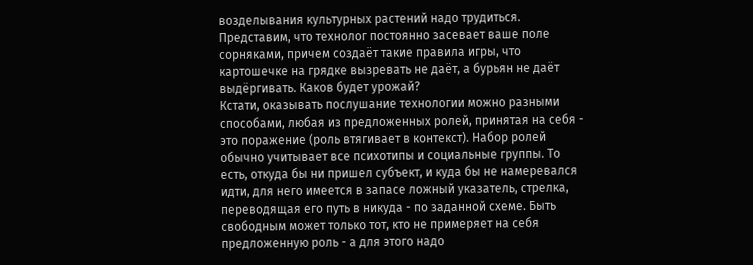возделывания культурных растений надо трудиться. Представим, что технолог постоянно засевает ваше поле сорняками, причем создаёт такие правила игры, что картошечке на грядке вызревать не даёт, а бурьян не даёт выдёргивать. Каков будет урожай?
Кстати, оказывать послушание технологии можно разными способами, любая из предложенных ролей, принятая на себя - это поражение (роль втягивает в контекст). Набор ролей обычно учитывает все психотипы и социальные группы. То есть, откуда бы ни пришел субъект, и куда бы не намеревался идти, для него имеется в запасе ложный указатель, стрелка, переводящая его путь в никуда - по заданной схеме. Быть свободным может только тот, кто не примеряет на себя предложенную роль - а для этого надо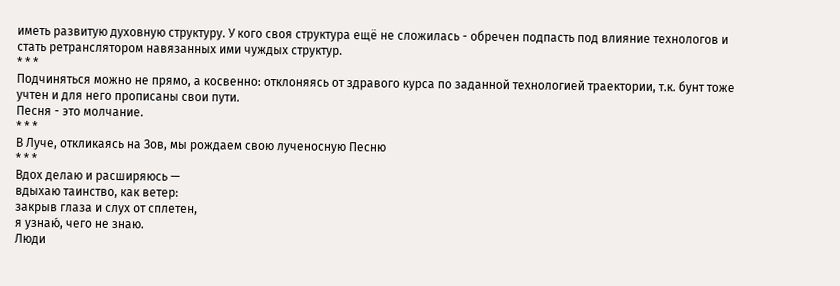иметь развитую духовную структуру. У кого своя структура ещё не сложилась - обречен подпасть под влияние технологов и стать ретранслятором навязанных ими чуждых структур.
* * *
Подчиняться можно не прямо, а косвенно: отклоняясь от здравого курса по заданной технологией траектории, т.к. бунт тоже учтен и для него прописаны свои пути.
Песня - это молчание.
* * *
В Луче, откликаясь на Зов, мы рождаем свою лученосную Песню
* * *
Вдох делаю и расширяюсь —
вдыхаю таинство, как ветер:
закрыв глаза и слух от сплетен,
я узнаю́, чего не знаю.
Люди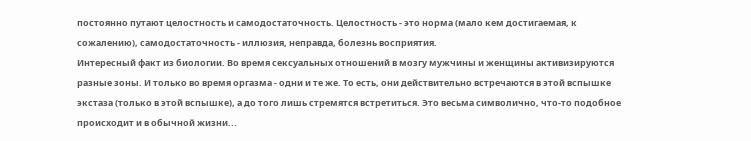постоянно путают целостность и самодостаточность. Целостность - это норма (мало кем достигаемая, к сожалению), самодостаточность - иллюзия, неправда, болезнь восприятия.
Интересный факт из биологии. Во время сексуальных отношений в мозгу мужчины и женщины активизируются разные зоны. И только во время оргазма - одни и те же. То есть, они действительно встречаются в этой вспышке экстаза (только в этой вспышке), а до того лишь стремятся встретиться. Это весьма символично, что-то подобное происходит и в обычной жизни...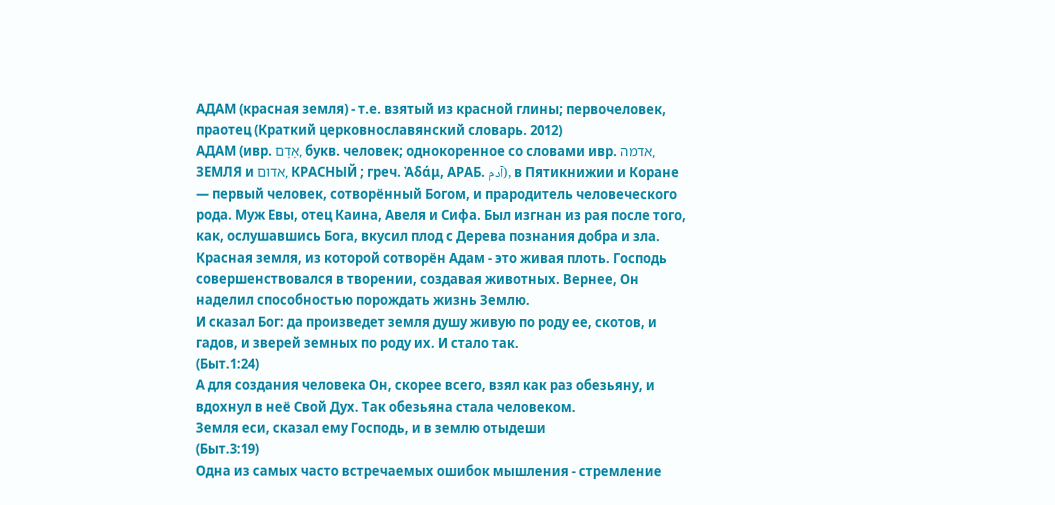АДАМ (красная земля) - т.е. взятый из красной глины; первочеловек, праотец (Краткий церковнославянский словарь. 2012)
АДАМ (ивр. אָדָם, букв. человек; однокоренное со словами ивр. אדמה, ЗЕМЛЯ и אדום, КРАСНЫЙ ; греч. Ἀδάμ, АРАБ. آدم), в Пятикнижии и Коране — первый человек, сотворённый Богом, и прародитель человеческого рода. Муж Евы, отец Каина, Авеля и Сифа. Был изгнан из рая после того, как, ослушавшись Бога, вкусил плод с Дерева познания добра и зла.
Красная земля, из которой сотворён Адам - это живая плоть. Господь совершенствовался в творении, создавая животных. Вернее, Он наделил способностью порождать жизнь Землю.
И сказал Бог: да произведет земля душу живую по роду ее, скотов, и гадов, и зверей земных по роду их. И стало так.
(Быт.1:24)
А для создания человека Он, скорее всего, взял как раз обезьяну, и вдохнул в неё Свой Дух. Так обезьяна стала человеком.
Земля еси, сказал ему Господь, и в землю отыдеши
(Быт.3:19)
Одна из самых часто встречаемых ошибок мышления - стремление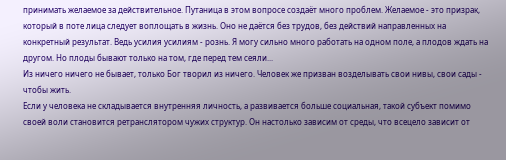принимать желаемое за действительное. Путаница в этом вопросе создаёт много проблем. Желаемое - это призрак, который в поте лица следует воплощать в жизнь. Оно не даётся без трудов, без действий направленных на конкретный результат. Ведь усилия усилиям - рознь. Я могу сильно много работать на одном поле, а плодов ждать на другом. Но плоды бывают только на том, где перед тем сеяли...
Из ничего ничего не бывает, только Бог творил из ничего. Человек же призван возделывать свои нивы, свои сады - чтобы жить.
Если у человека не складывается внутренняя личность, а развивается больше социальная, такой субъект помимо своей воли становится ретранслятором чужих структур. Он настолько зависим от среды, что всецело зависит от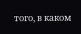того, в каком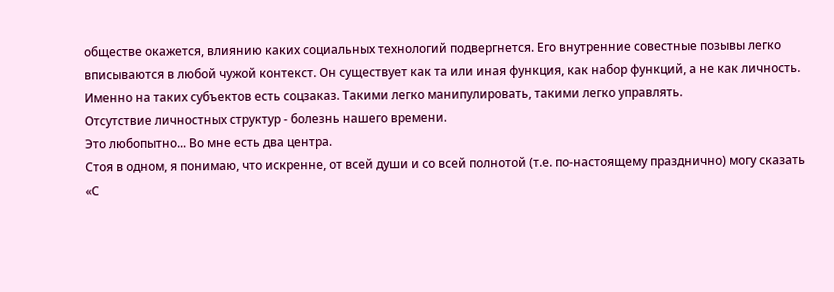обществе окажется, влиянию каких социальных технологий подвергнется. Его внутренние совестные позывы легко вписываются в любой чужой контекст. Он существует как та или иная функция, как набор функций, а не как личность.
Именно на таких субъектов есть соцзаказ. Такими легко манипулировать, такими легко управлять.
Отсутствие личностных структур - болезнь нашего времени.
Это любопытно... Во мне есть два центра.
Стоя в одном, я понимаю, что искренне, от всей души и со всей полнотой (т.е. по-настоящему празднично) могу сказать «С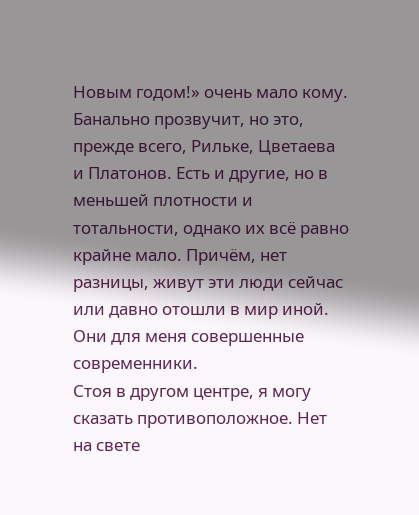Новым годом!» очень мало кому. Банально прозвучит, но это, прежде всего, Рильке, Цветаева и Платонов. Есть и другие, но в меньшей плотности и тотальности, однако их всё равно крайне мало. Причём, нет разницы, живут эти люди сейчас или давно отошли в мир иной. Они для меня совершенные современники.
Стоя в другом центре, я могу сказать противоположное. Нет на свете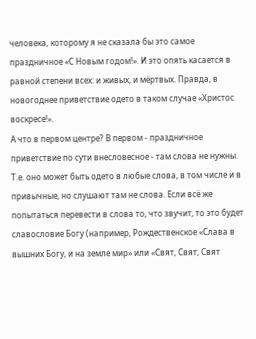человека, которому я не сказала бы это самое праздничное «С Новым годом!». И это опять касается в равной степени всех: и живых, и мёртвых. Правда, в новогоднее приветствие одето в таком случае «Христос воскресе!».
А что в первом центре? В первом - праздничное приветствие по сути внесловесное - там слова не нужны. Т.е. оно может быть одето в любые слова, в том числе и в привычные, но слушают там не слова. Если всё же попытаться перевести в слова то, что звучит, то это будет славословие Богу (например, Рождественское «Слава в вышних Богу, и на земле мир» или «Свят, Свят, Свят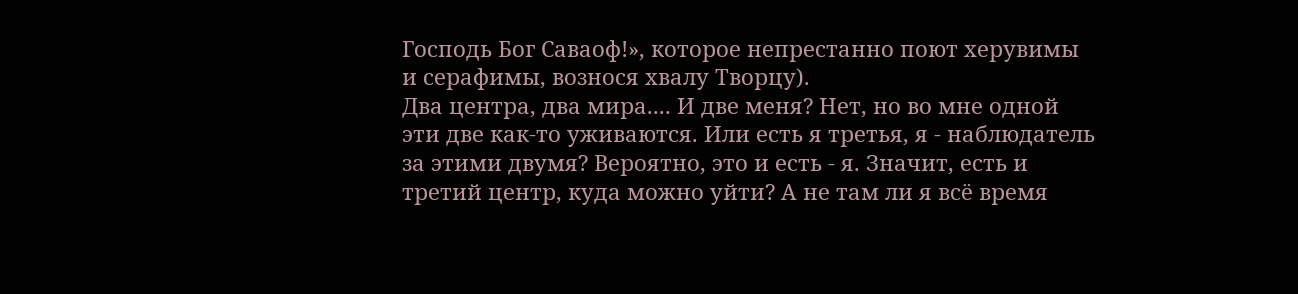Господь Бог Саваоф!», которое непрестанно поют херувимы и серафимы, вознося хвалу Творцу).
Два центра, два мира.... И две меня? Нет, но во мне одной эти две как-то уживаются. Или есть я третья, я - наблюдатель за этими двумя? Вероятно, это и есть - я. Значит, есть и третий центр, куда можно уйти? А не там ли я всё время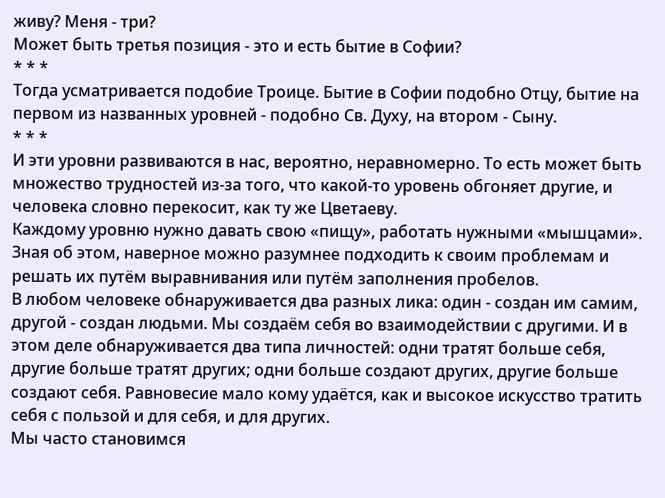живу? Меня - три?
Может быть третья позиция - это и есть бытие в Софии?
* * *
Тогда усматривается подобие Троице. Бытие в Софии подобно Отцу, бытие на первом из названных уровней - подобно Св. Духу, на втором - Сыну.
* * *
И эти уровни развиваются в нас, вероятно, неравномерно. То есть может быть множество трудностей из-за того, что какой-то уровень обгоняет другие, и человека словно перекосит, как ту же Цветаеву.
Каждому уровню нужно давать свою «пищу», работать нужными «мышцами». Зная об этом, наверное можно разумнее подходить к своим проблемам и решать их путём выравнивания или путём заполнения пробелов.
В любом человеке обнаруживается два разных лика: один - создан им самим, другой - создан людьми. Мы создаём себя во взаимодействии с другими. И в этом деле обнаруживается два типа личностей: одни тратят больше себя, другие больше тратят других; одни больше создают других, другие больше создают себя. Равновесие мало кому удаётся, как и высокое искусство тратить себя с пользой и для себя, и для других.
Мы часто становимся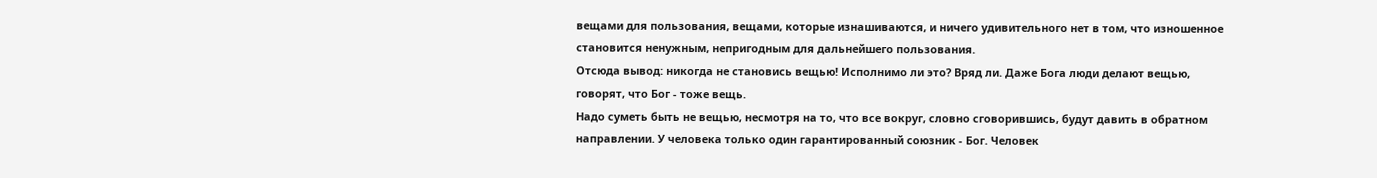вещами для пользования, вещами, которые изнашиваются, и ничего удивительного нет в том, что изношенное становится ненужным, непригодным для дальнейшего пользования.
Отсюда вывод: никогда не становись вещью! Исполнимо ли это? Вряд ли. Даже Бога люди делают вещью, говорят, что Бог - тоже вещь.
Надо суметь быть не вещью, несмотря на то, что все вокруг, словно сговорившись, будут давить в обратном направлении. У человека только один гарантированный союзник - Бог. Человек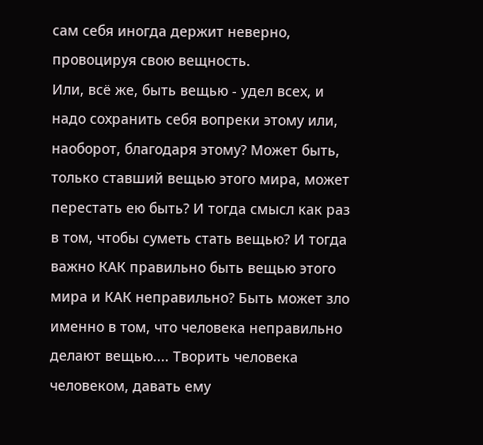сам себя иногда держит неверно, провоцируя свою вещность.
Или, всё же, быть вещью - удел всех, и надо сохранить себя вопреки этому или, наоборот, благодаря этому? Может быть, только ставший вещью этого мира, может перестать ею быть? И тогда смысл как раз в том, чтобы суметь стать вещью? И тогда важно КАК правильно быть вещью этого мира и КАК неправильно? Быть может зло именно в том, что человека неправильно делают вещью.... Творить человека человеком, давать ему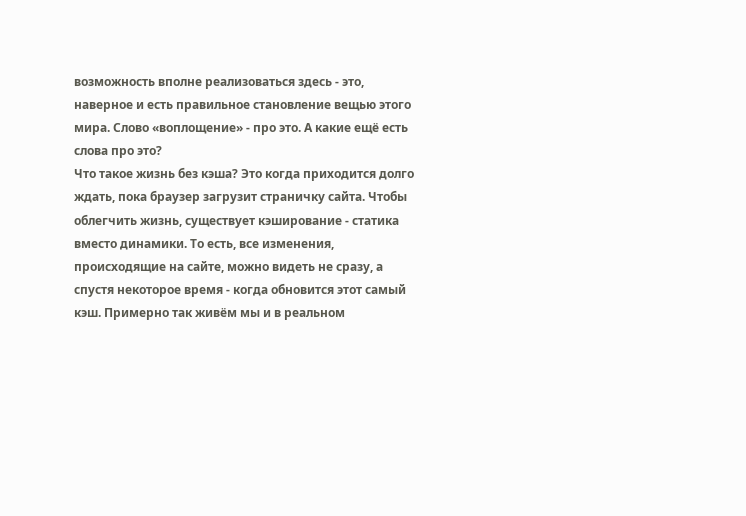возможность вполне реализоваться здесь - это, наверное и есть правильное становление вещью этого мира. Слово «воплощение» - про это. А какие ещё есть слова про это?
Что такое жизнь без кэша? Это когда приходится долго ждать, пока браузер загрузит страничку сайта. Чтобы облегчить жизнь, существует кэширование - статика вместо динамики. То есть, все изменения, происходящие на сайте, можно видеть не сразу, а спустя некоторое время - когда обновится этот самый кэш. Примерно так живём мы и в реальном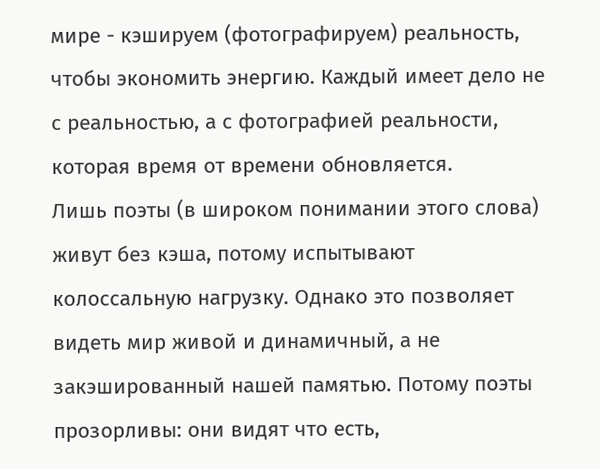мире - кэшируем (фотографируем) реальность, чтобы экономить энергию. Каждый имеет дело не с реальностью, а с фотографией реальности, которая время от времени обновляется.
Лишь поэты (в широком понимании этого слова) живут без кэша, потому испытывают колоссальную нагрузку. Однако это позволяет видеть мир живой и динамичный, а не закэшированный нашей памятью. Потому поэты прозорливы: они видят что есть,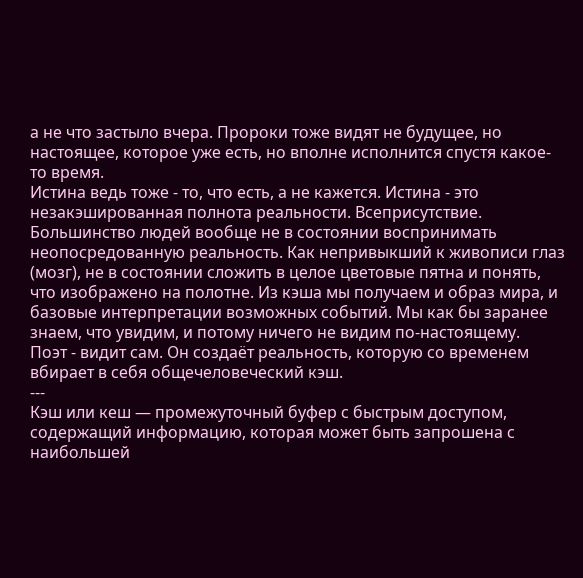а не что застыло вчера. Пророки тоже видят не будущее, но настоящее, которое уже есть, но вполне исполнится спустя какое-то время.
Истина ведь тоже - то, что есть, а не кажется. Истина - это незакэшированная полнота реальности. Всеприсутствие.
Большинство людей вообще не в состоянии воспринимать неопосредованную реальность. Как непривыкший к живописи глаз (мозг), не в состоянии сложить в целое цветовые пятна и понять, что изображено на полотне. Из кэша мы получаем и образ мира, и базовые интерпретации возможных событий. Мы как бы заранее знаем, что увидим, и потому ничего не видим по-настоящему.
Поэт - видит сам. Он создаёт реальность, которую со временем вбирает в себя общечеловеческий кэш.
---
Кэш или кеш — промежуточный буфер с быстрым доступом, содержащий информацию, которая может быть запрошена с наибольшей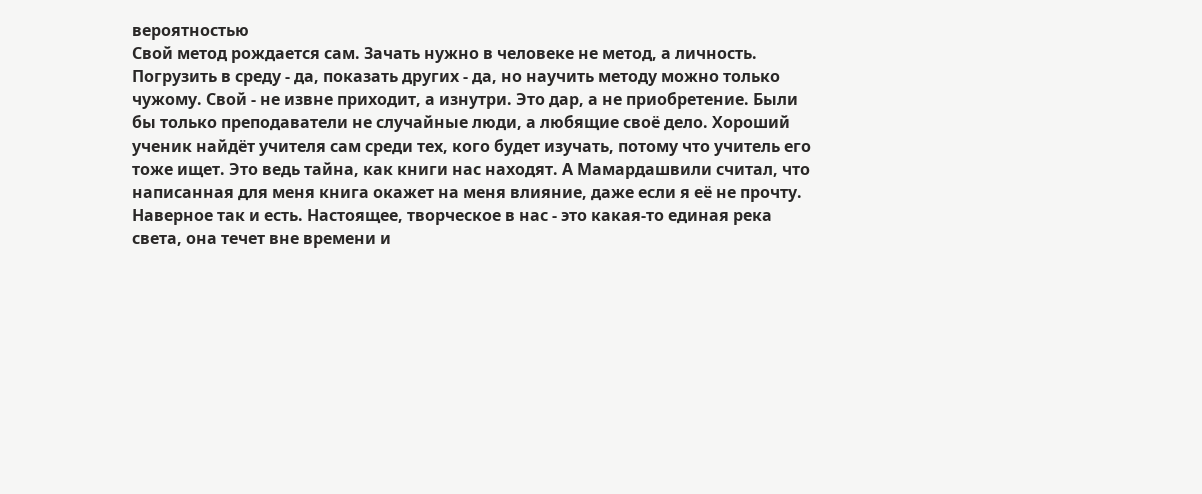вероятностью
Свой метод рождается сам. Зачать нужно в человеке не метод, а личность. Погрузить в среду - да, показать других - да, но научить методу можно только чужому. Свой - не извне приходит, а изнутри. Это дар, а не приобретение. Были бы только преподаватели не случайные люди, а любящие своё дело. Хороший ученик найдёт учителя сам среди тех, кого будет изучать, потому что учитель его тоже ищет. Это ведь тайна, как книги нас находят. А Мамардашвили считал, что написанная для меня книга окажет на меня влияние, даже если я её не прочту. Наверное так и есть. Настоящее, творческое в нас - это какая-то единая река света, она течет вне времени и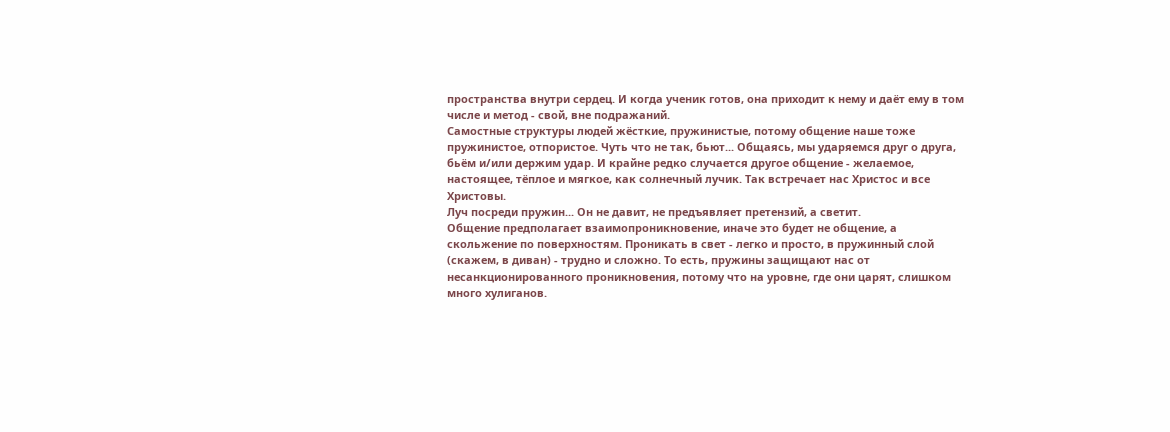пространства внутри сердец. И когда ученик готов, она приходит к нему и даёт ему в том числе и метод - свой, вне подражаний.
Самостные структуры людей жёсткие, пружинистые, потому общение наше тоже пружинистое, отпористое. Чуть что не так, бьют... Общаясь, мы ударяемся друг о друга, бьём и/или держим удар. И крайне редко случается другое общение - желаемое, настоящее, тёплое и мягкое, как солнечный лучик. Так встречает нас Христос и все Христовы.
Луч посреди пружин... Он не давит, не предъявляет претензий, а светит.
Общение предполагает взаимопроникновение, иначе это будет не общение, а скольжение по поверхностям. Проникать в свет - легко и просто, в пружинный слой (скажем, в диван) - трудно и сложно. То есть, пружины защищают нас от несанкционированного проникновения, потому что на уровне, где они царят, слишком много хулиганов.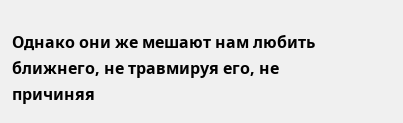Однако они же мешают нам любить ближнего, не травмируя его, не причиняя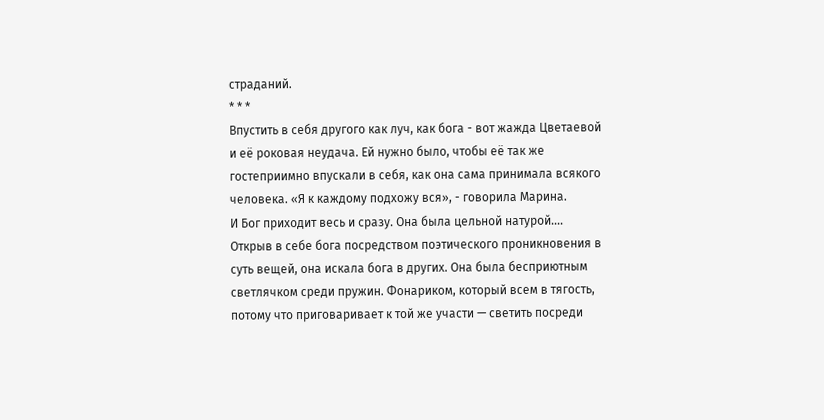страданий.
* * *
Впустить в себя другого как луч, как бога - вот жажда Цветаевой и её роковая неудача. Ей нужно было, чтобы её так же гостеприимно впускали в себя, как она сама принимала всякого человека. «Я к каждому подхожу вся», - говорила Марина.
И Бог приходит весь и сразу. Она была цельной натурой....
Открыв в себе бога посредством поэтического проникновения в суть вещей, она искала бога в других. Она была бесприютным светлячком среди пружин. Фонариком, который всем в тягость, потому что приговаривает к той же участи — светить посреди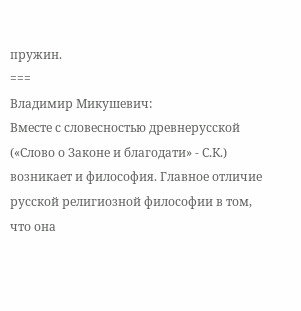пружин.
===
Владимир Микушевич:
Вместе с словесностью древнерусской («Слово о Законе и благодати» - С.К.) возникает и философия. Главное отличие русской религиозной философии в том, что она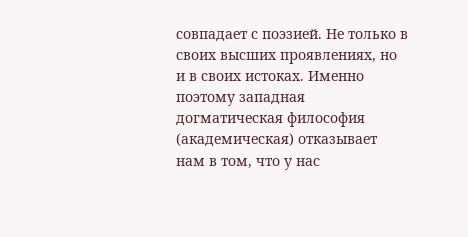совпадает с поэзией. Не только в своих высших проявлениях, но и в своих истоках. Именно поэтому западная догматическая философия (академическая) отказывает нам в том, что у нас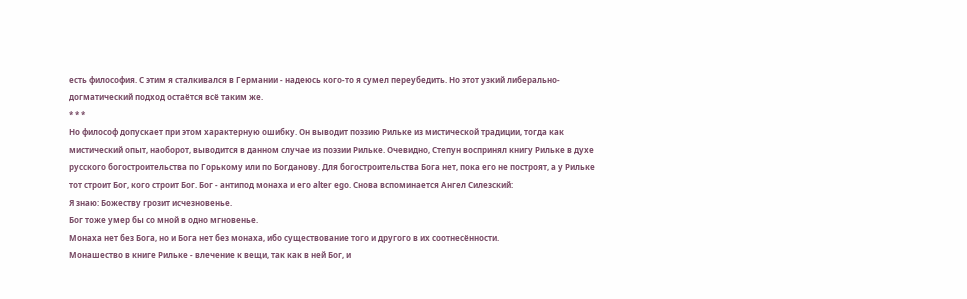есть философия. С этим я сталкивался в Германии - надеюсь кого-то я сумел переубедить. Но этот узкий либерально-догматический подход остаётся всё таким же.
* * *
Но философ допускает при этом характерную ошибку. Он выводит поэзию Рильке из мистической традиции, тогда как мистический опыт, наоборот, выводится в данном случае из поэзии Рильке. Очевидно, Степун воспринял книгу Рильке в духе русского богостроительства по Горькому или по Богданову. Для богостроительства Бога нет, пока его не построят, а у Рильке тот строит Бог, кого строит Бог. Бог - антипод монаха и его alter ego. Снова вспоминается Ангел Силезский:
Я знаю: Божеству грозит исчезновенье.
Бог тоже умер бы со мной в одно мгновенье.
Монаха нет без Бога, но и Бога нет без монаха, ибо существование того и другого в их соотнесённости.
Монашество в книге Рильке - влечение к вещи, так как в ней Бог, и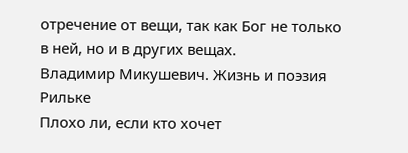отречение от вещи, так как Бог не только в ней, но и в других вещах.
Владимир Микушевич. Жизнь и поэзия Рильке
Плохо ли, если кто хочет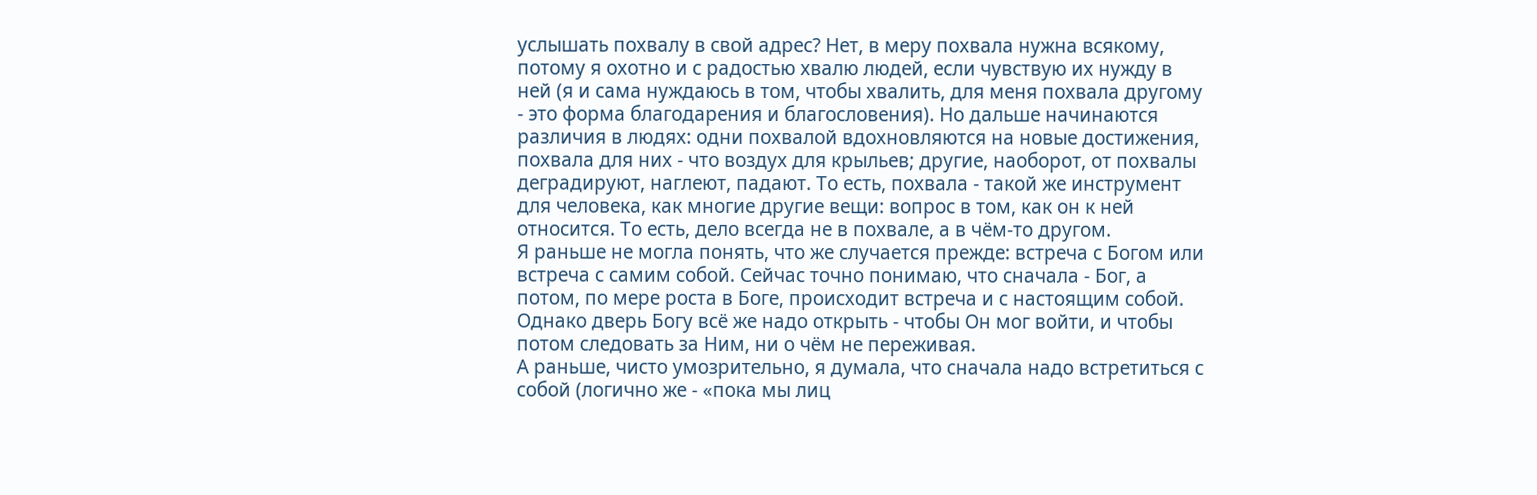услышать похвалу в свой адрес? Нет, в меру похвала нужна всякому, потому я охотно и с радостью хвалю людей, если чувствую их нужду в ней (я и сама нуждаюсь в том, чтобы хвалить, для меня похвала другому - это форма благодарения и благословения). Но дальше начинаются различия в людях: одни похвалой вдохновляются на новые достижения, похвала для них - что воздух для крыльев; другие, наоборот, от похвалы деградируют, наглеют, падают. То есть, похвала - такой же инструмент для человека, как многие другие вещи: вопрос в том, как он к ней относится. То есть, дело всегда не в похвале, а в чём-то другом.
Я раньше не могла понять, что же случается прежде: встреча с Богом или встреча с самим собой. Сейчас точно понимаю, что сначала - Бог, а потом, по мере роста в Боге, происходит встреча и с настоящим собой. Однако дверь Богу всё же надо открыть - чтобы Он мог войти, и чтобы потом следовать за Ним, ни о чём не переживая.
А раньше, чисто умозрительно, я думала, что сначала надо встретиться с собой (логично же - «пока мы лиц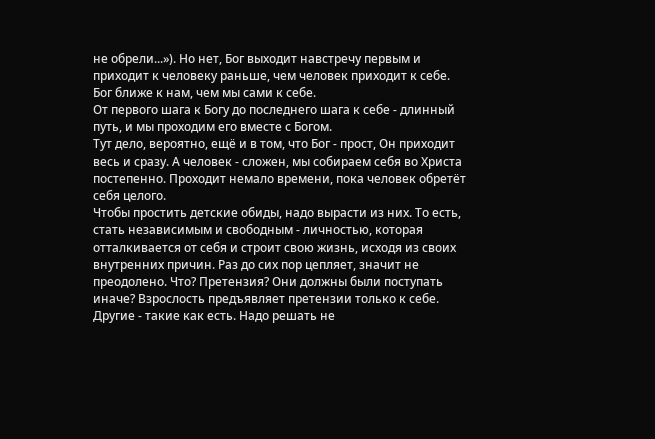не обрели...»). Но нет, Бог выходит навстречу первым и приходит к человеку раньше, чем человек приходит к себе. Бог ближе к нам, чем мы сами к себе.
От первого шага к Богу до последнего шага к себе - длинный путь, и мы проходим его вместе с Богом.
Тут дело, вероятно, ещё и в том, что Бог - прост, Он приходит весь и сразу. А человек - сложен, мы собираем себя во Христа постепенно. Проходит немало времени, пока человек обретёт себя целого.
Чтобы простить детские обиды, надо вырасти из них. То есть, стать независимым и свободным - личностью, которая отталкивается от себя и строит свою жизнь, исходя из своих внутренних причин. Раз до сих пор цепляет, значит не преодолено. Что? Претензия? Они должны были поступать иначе? Взрослость предъявляет претензии только к себе. Другие - такие как есть. Надо решать не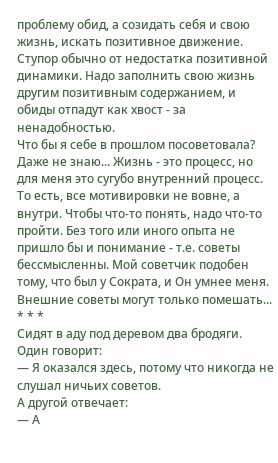проблему обид, а созидать себя и свою жизнь, искать позитивное движение. Ступор обычно от недостатка позитивной динамики. Надо заполнить свою жизнь другим позитивным содержанием, и обиды отпадут как хвост - за ненадобностью.
Что бы я себе в прошлом посоветовала? Даже не знаю... Жизнь - это процесс, но для меня это сугубо внутренний процесс. То есть, все мотивировки не вовне, а внутри. Чтобы что-то понять, надо что-то пройти. Без того или иного опыта не пришло бы и понимание - т.е. советы бессмысленны. Мой советчик подобен тому, что был у Сократа, и Он умнее меня. Внешние советы могут только помешать...
* * *
Сидят в аду под деревом два бродяги. Один говорит:
— Я оказался здесь, потому что никогда не слушал ничьих советов.
А другой отвечает:
— А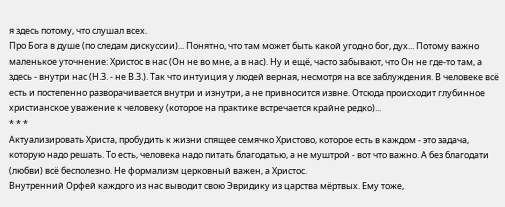я здесь потому, что слушал всех.
Про Бога в душе (по следам дискуссии)... Понятно, что там может быть какой угодно бог, дух... Потому важно маленькое уточнение: Христос в нас (Он не во мне, а в нас). Ну и ещё, часто забывают, что Он не где-то там, а здесь - внутри нас (Н.З. - не В.З.). Так что интуиция у людей верная, несмотря на все заблуждения. В человеке всё есть и постепенно разворачивается внутри и изнутри, а не привносится извне. Отсюда происходит глубинное христианское уважение к человеку (которое на практике встречается крайне редко)...
* * *
Актуализировать Христа, пробудить к жизни спящее семячко Христово, которое есть в каждом - это задача, которую надо решать. То есть, человека надо питать благодатью, а не муштрой - вот что важно. А без благодати (любви) всё бесполезно. Не формализм церковный важен, а Христос.
Внутренний Орфей каждого из нас выводит свою Эвридику из царства мёртвых. Ему тоже,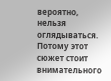вероятно, нельзя оглядываться. Потому этот сюжет стоит внимательного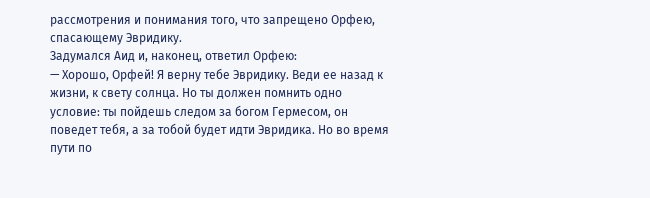рассмотрения и понимания того, что запрещено Орфею, спасающему Эвридику.
Задумался Аид и, наконец, ответил Орфею:
— Хорошо, Орфей! Я верну тебе Эвридику. Веди ее назад к жизни, к свету солнца. Но ты должен помнить одно условие: ты пойдешь следом за богом Гермесом, он поведет тебя, а за тобой будет идти Эвридика. Но во время пути по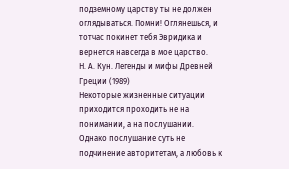подземному царству ты не должен оглядываться. Помни! Оглянешься, и тотчас покинет тебя Эвридика и вернется навсегда в мое царство.
Н. А. Кун. Легенды и мифы Древней Греции (1989)
Некоторые жизненные ситуации приходится проходить не на понимании, а на послушании. Однако послушание суть не подчинение авторитетам, а любовь к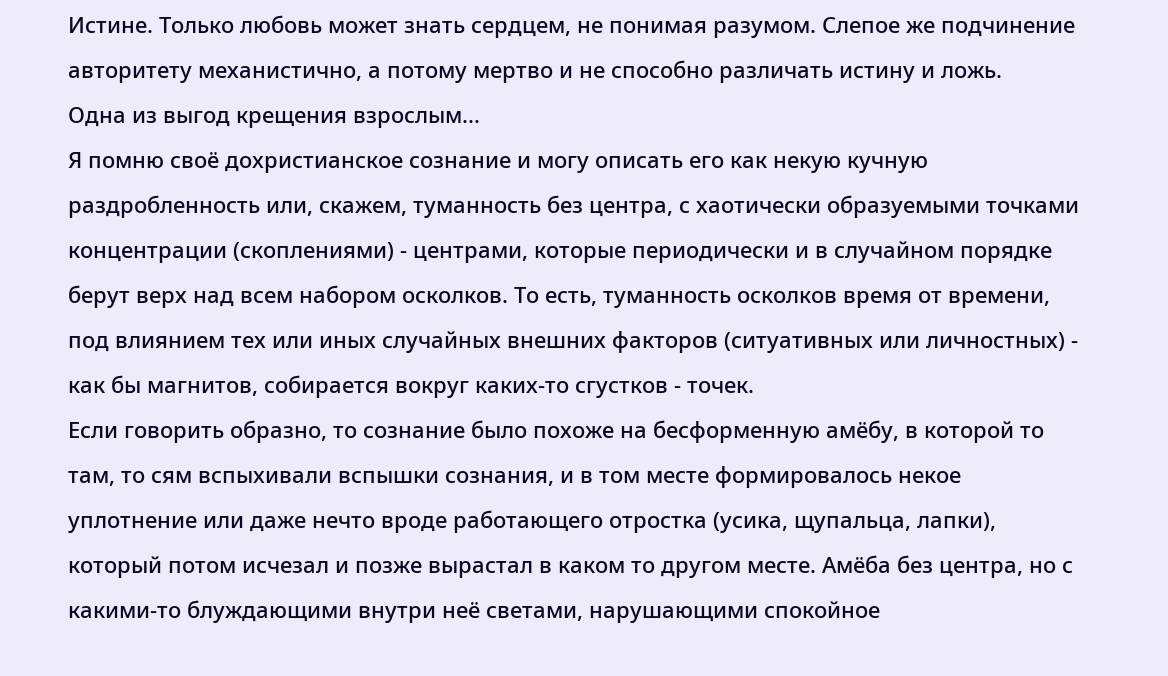Истине. Только любовь может знать сердцем, не понимая разумом. Слепое же подчинение авторитету механистично, а потому мертво и не способно различать истину и ложь.
Одна из выгод крещения взрослым...
Я помню своё дохристианское сознание и могу описать его как некую кучную раздробленность или, скажем, туманность без центра, с хаотически образуемыми точками концентрации (скоплениями) - центрами, которые периодически и в случайном порядке берут верх над всем набором осколков. То есть, туманность осколков время от времени, под влиянием тех или иных случайных внешних факторов (ситуативных или личностных) - как бы магнитов, собирается вокруг каких-то сгустков - точек.
Если говорить образно, то сознание было похоже на бесформенную амёбу, в которой то там, то сям вспыхивали вспышки сознания, и в том месте формировалось некое уплотнение или даже нечто вроде работающего отростка (усика, щупальца, лапки), который потом исчезал и позже вырастал в каком то другом месте. Амёба без центра, но с какими-то блуждающими внутри неё светами, нарушающими спокойное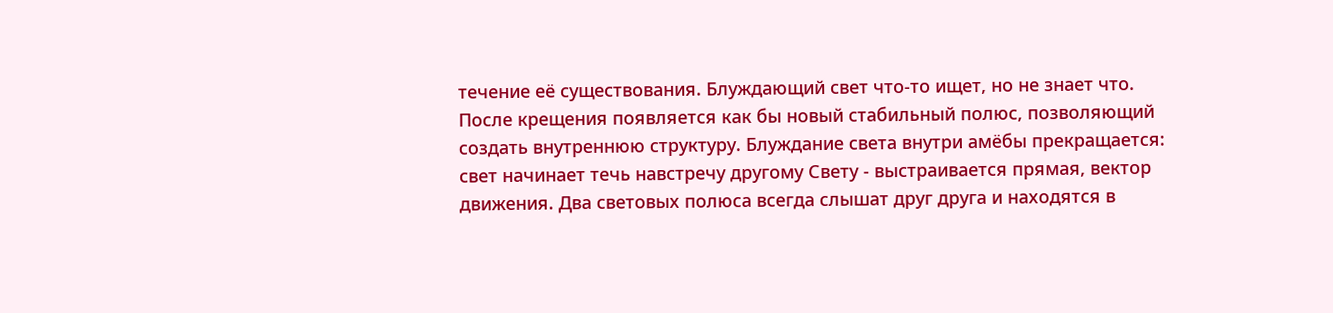течение её существования. Блуждающий свет что-то ищет, но не знает что.
После крещения появляется как бы новый стабильный полюс, позволяющий создать внутреннюю структуру. Блуждание света внутри амёбы прекращается: свет начинает течь навстречу другому Свету - выстраивается прямая, вектор движения. Два световых полюса всегда слышат друг друга и находятся в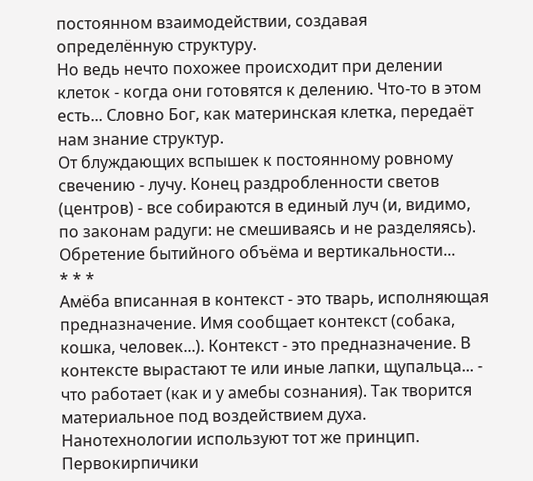постоянном взаимодействии, создавая определённую структуру.
Но ведь нечто похожее происходит при делении клеток - когда они готовятся к делению. Что-то в этом есть... Словно Бог, как материнская клетка, передаёт нам знание структур.
От блуждающих вспышек к постоянному ровному свечению - лучу. Конец раздробленности светов (центров) - все собираются в единый луч (и, видимо, по законам радуги: не смешиваясь и не разделяясь). Обретение бытийного объёма и вертикальности...
* * *
Амёба вписанная в контекст - это тварь, исполняющая предназначение. Имя сообщает контекст (собака, кошка, человек...). Контекст - это предназначение. В контексте вырастают те или иные лапки, щупальца... - что работает (как и у амебы сознания). Так творится материальное под воздействием духа.
Нанотехнологии используют тот же принцип. Первокирпичики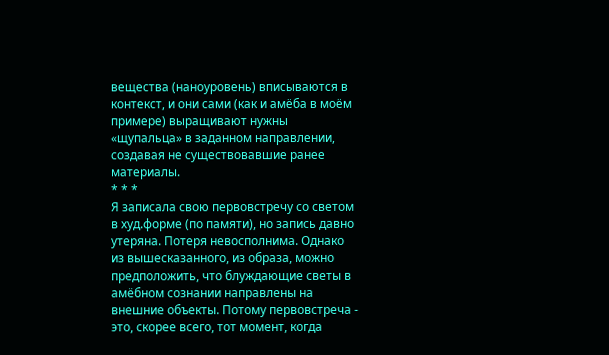вещества (наноуровень) вписываются в контекст, и они сами (как и амёба в моём примере) выращивают нужны «щупальца» в заданном направлении, создавая не существовавшие ранее материалы.
* * *
Я записала свою первовстречу со светом в худ.форме (по памяти), но запись давно утеряна. Потеря невосполнима. Однако из вышесказанного, из образа, можно предположить, что блуждающие светы в амёбном сознании направлены на внешние объекты. Потому первовстреча - это, скорее всего, тот момент, когда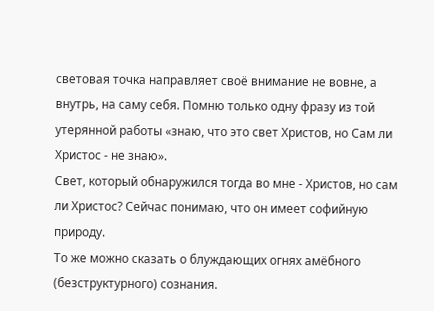световая точка направляет своё внимание не вовне, а внутрь, на саму себя. Помню только одну фразу из той утерянной работы «знаю, что это свет Христов, но Сам ли Христос - не знаю».
Свет, который обнаружился тогда во мне - Христов, но сам ли Христос? Сейчас понимаю, что он имеет софийную природу.
То же можно сказать о блуждающих огнях амёбного (безструктурного) сознания.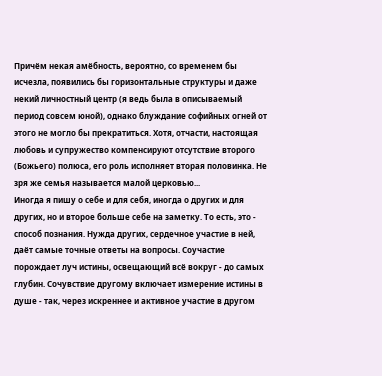Причём некая амёбность, вероятно, со временем бы исчезла, появились бы горизонтальные структуры и даже некий личностный центр (я ведь была в описываемый период совсем юной), однако блуждание софийных огней от этого не могло бы прекратиться. Хотя, отчасти, настоящая любовь и супружество компенсируют отсутствие второго (Божьего) полюса, его роль исполняет вторая половинка. Не зря же семья называется малой церковью...
Иногда я пишу о себе и для себя, иногда о других и для других, но и второе больше себе на заметку. То есть, это - способ познания. Нужда других, сердечное участие в ней, даёт самые точные ответы на вопросы. Соучастие порождает луч истины, освещающий всё вокруг - до самых глубин. Сочувствие другому включает измерение истины в душе - так, через искреннее и активное участие в другом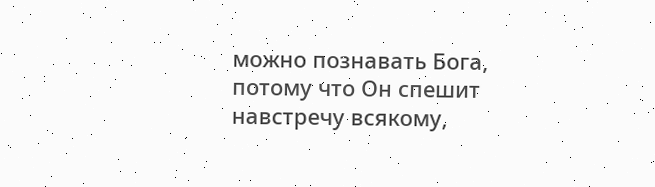можно познавать Бога, потому что Он спешит навстречу всякому,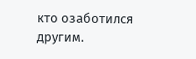кто озаботился другим.